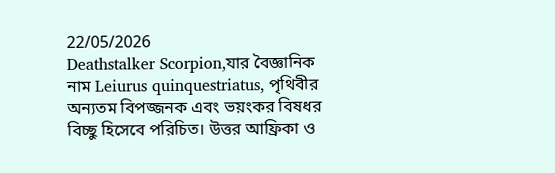22/05/2026
Deathstalker Scorpion,যার বৈজ্ঞানিক নাম Leiurus quinquestriatus, পৃথিবীর অন্যতম বিপজ্জনক এবং ভয়ংকর বিষধর বিচ্ছু হিসেবে পরিচিত। উত্তর আফ্রিকা ও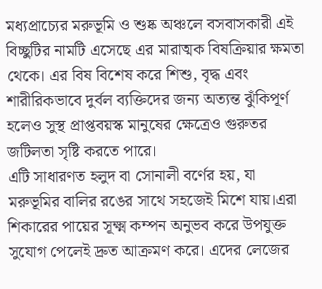মধ্যপ্রাচ্যের মরুভূমি ও শুষ্ক অঞ্চলে বসবাসকারী এই বিচ্ছুটির নামটি এসেছে এর মারাত্মক বিষক্রিয়ার ক্ষমতা থেকে। এর বিষ বিশেষ করে শিশু, বৃদ্ধ এবং শারীরিকভাবে দুর্বল ব্যক্তিদের জন্য অত্যন্ত ঝুঁকিপূর্ণ হলেও সুস্থ প্রাপ্তবয়স্ক মানুষের ক্ষেত্রেও গুরুতর জটিলতা সৃষ্টি করতে পারে।
এটি সাধারণত হলুদ বা সোনালী বর্ণের হয়, যা মরুভূমির বালির রঙের সাথে সহজেই মিশে যায়।এরা শিকারের পায়ের সূক্ষ্ম কম্পন অনুভব করে উপযুক্ত সুযোগ পেলেই দ্রুত আক্রমণ করে। এদের লেজের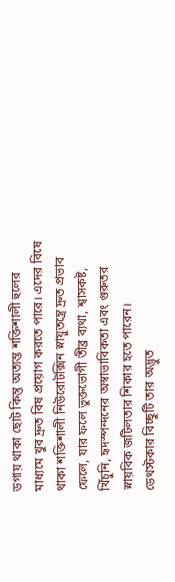ডগায় থাকা ছোট কিন্তু অত্যন্ত শক্তিশালী হুলের মাধ্যমে খুব দ্রুত বিষ প্রয়োগ করতে পারে। এদের বিষে থাকা শক্তিশালী নিউরোটক্সিন স্নায়ুতন্ত্রে দ্রুত প্রভাব ফেলে, যার ফলে ভুক্তভোগী তীব্র ব্যথা, শ্বাসকষ্ট, খিঁচুনি, হৃদস্পন্দনের অস্বাভাবিকতা এবং গুরুতর স্নায়বিক জটিলতার শিকার হতে পারেন।
ডেথস্টকার বিচ্ছুটি তার অদ্ভুত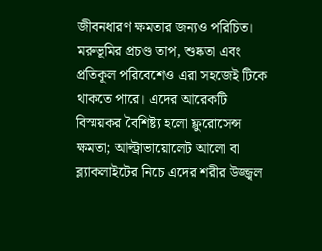জীবনধারণ ক্ষমতার জন্যও পরিচিত। মরুভূমির প্রচণ্ড তাপ, শুষ্কতা এবং প্রতিকূল পরিবেশেও এরা সহজেই টিকে থাকতে পারে। এদের আরেকটি বিস্ময়কর বৈশিষ্ট্য হলো ফ্লুরোসেন্স ক্ষমতা; আল্ট্রাভায়োলেট আলো বা ব্ল্যাকলাইটের নিচে এদের শরীর উজ্জ্বল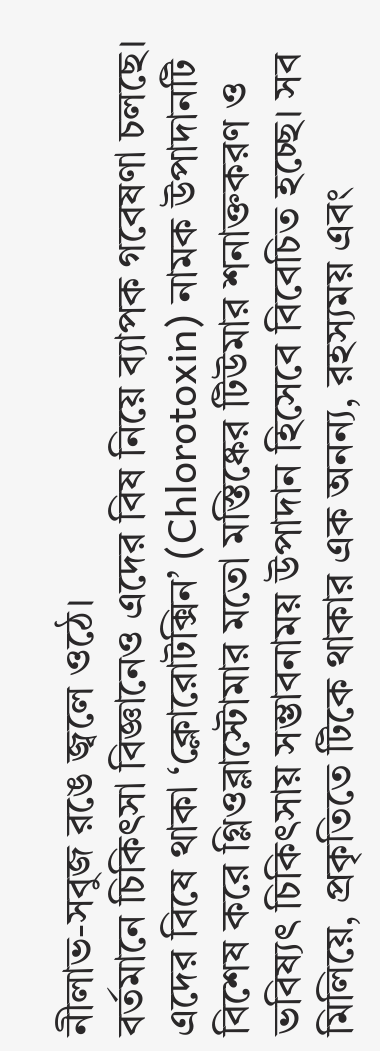নীলাভ-সবুজ রঙে জ্বলে ওঠে।
বর্তমানে চিকিৎসা বিজ্ঞানেও এদের বিষ নিয়ে ব্যাপক গবেষণা চলছে। এদের বিষে থাকা ‘ক্লোরোটক্সিন’ (Chlorotoxin) নামক উপাদানটি বিশেষ করে গ্লিওব্লাস্টোমার মতো মস্তিষ্কের টিউমার শনাক্তকরণ ও ভবিষ্যৎ চিকিৎসায় সম্ভাবনাময় উপাদান হিসেবে বিবেচিত হচ্ছে। সব মিলিয়ে, প্রকৃতিতে টিকে থাকার এক অনন্য, রহস্যময় এবং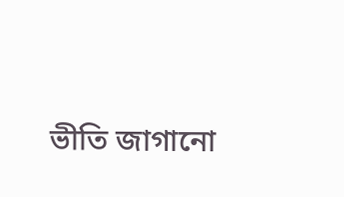ভীতি জাগানো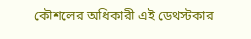কৌশলের অধিকারী এই ডেথস্টকার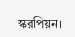স্করপিয়ন।